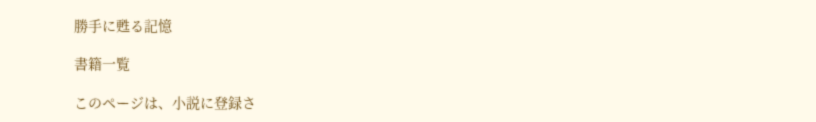勝手に甦る記憶

書籍一覧

このページは、小説に登録さ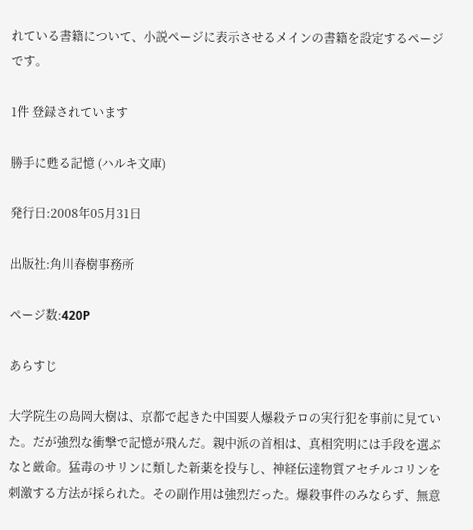れている書籍について、小説ページに表示させるメインの書籍を設定するページです。

1件 登録されています

勝手に甦る記憶 (ハルキ文庫)

発行日:2008年05月31日

出版社:角川春樹事務所

ページ数:420P

あらすじ

大学院生の島岡大樹は、京都で起きた中国要人爆殺テロの実行犯を事前に見ていた。だが強烈な衝撃で記憶が飛んだ。親中派の首相は、真相究明には手段を選ぶなと厳命。猛毒のサリンに類した新薬を投与し、神経伝達物質アセチルコリンを刺激する方法が採られた。その副作用は強烈だった。爆殺事件のみならず、無意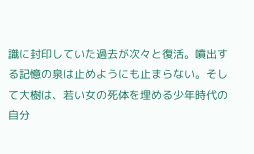識に封印していた過去が次々と復活。噴出する記憶の泉は止めようにも止まらない。そして大樹は、若い女の死体を埋める少年時代の自分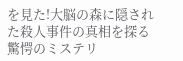を見た!大脳の森に隠された殺人事件の真相を探る驚愕のミステリ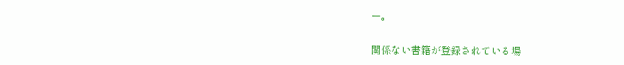ー。

関係ない書籍が登録されている場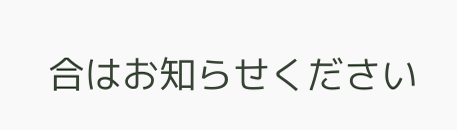合はお知らせください